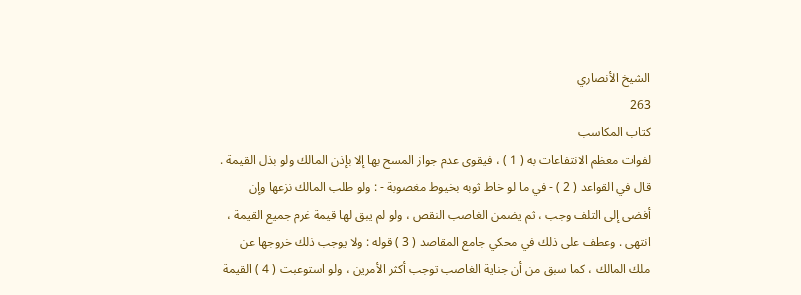الشيخ الأنصاري
263
كتاب المكاسب
لفوات معظم الانتفاعات به ( 1 ) ، فيقوى عدم جواز المسح بها إلا بإذن المالك ولو بذل القيمة . قال في القواعد ( 2 ) - في ما لو خاط ثوبه بخيوط مغصوبة - : ولو طلب المالك نزعها وإن أفضى إلى التلف وجب ، ثم يضمن الغاصب النقص ، ولو لم يبق لها قيمة غرم جميع القيمة ، انتهى . وعطف على ذلك في محكي جامع المقاصد ( 3 ) قوله : ولا يوجب ذلك خروجها عن ملك المالك ، كما سبق من أن جناية الغاصب توجب أكثر الأمرين ، ولو استوعبت ( 4 ) القيمة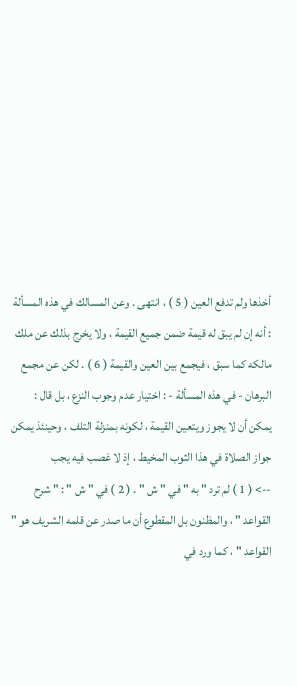أخذها ولم تدفع العين ( 5 ) ، انتهى . وعن المسالك في هذه المسألة : أنه إن لم يبق له قيمة ضمن جميع القيمة ، ولا يخرج بذلك عن ملك مالكه كما سبق ، فيجمع بين العين والقيمة ( 6 ) . لكن عن مجمع البرهان - في هذه المسألة - : اختيار عدم وجوب النزع ، بل قال : يمكن أن لا يجوز ويتعين القيمة ، لكونه بمنزلة التلف ، وحينئذ يمكن جواز الصلاة في هذا الثوب المخيط ، إذ لا غصب فيه يجب
--> ( 1 ) لم ترد " به " في " ش " . ( 2 ) في " ش " : " شرح القواعد " ، والمظنون بل المقطوع أن ما صدر عن قلمه الشريف هو " القواعد " ، كما ورد في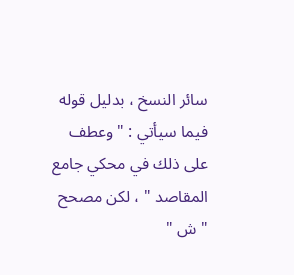سائر النسخ ، بدليل قوله فيما سيأتي : " وعطف على ذلك في محكي جامع المقاصد " ، لكن مصحح " ش "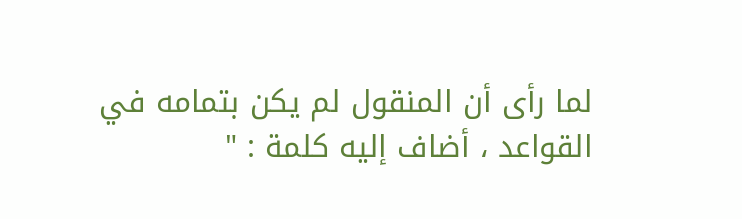لما رأى أن المنقول لم يكن بتمامه في القواعد ، أضاف إليه كلمة : "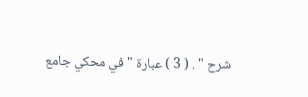شرح " . ( 3 ) عبارة " في محكي جامع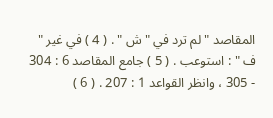المقاصد " لم ترد في " ش " . ( 4 ) في غير " ف " : استوعب . ( 5 ) جامع المقاصد 6 : 304 - 305 ، وانظر القواعد 1 : 207 . ( 6 )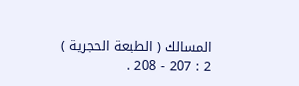المسالك ( الطبعة الحجرية ) 2 : 207 - 208 .